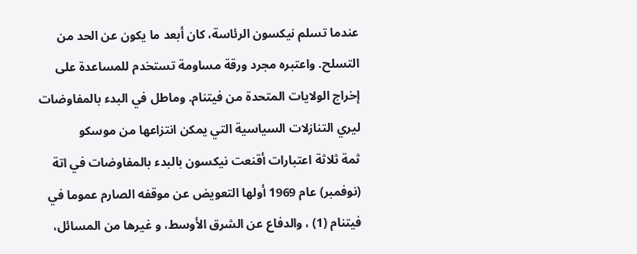عندما تسلم نيکسون الرئاسة، كان أبعد ما يكون عن الحد من التسلح. واعتبره مجرد ورقة مساومة تستخدم للمساعدة على إخراج الولايات المتحدة من فيتنام. وماطل في البدء بالمفاوضات ليري التنازلات السياسية التي يمكن انتزاعها من موسكو
ثمة ثلاثة اعتبارات أقنعت نيکسون بالبدء بالمفاوضات في اتة (نوفمبر) عام 1969 أولها التعويض عن موقفه الصارم عموما في فيتنام (1) ، والدفاع عن الشرق الأوسط، و غيرها من المسائل،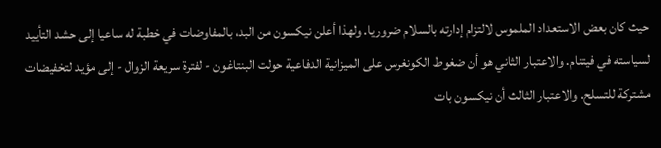حيث كان بعض الاستعداد الملموس لالتزام إدارته بالسلام ضروريا. ولهذا أعلن نيکسون من البد، بالمفاوضات في خطبة له ساعيا إلى حشد التأييد لسياسته في فيتنام. والاعتبار الثاني هو أن ضغوط الكونغرس على الميزانية الدفاعية حولت البنتاغون - لفترة سريعة الزوال - إلى مؤيد لتخفيضات مشتركة للتسلح. والاعتبار الثالث أن نيکسون بات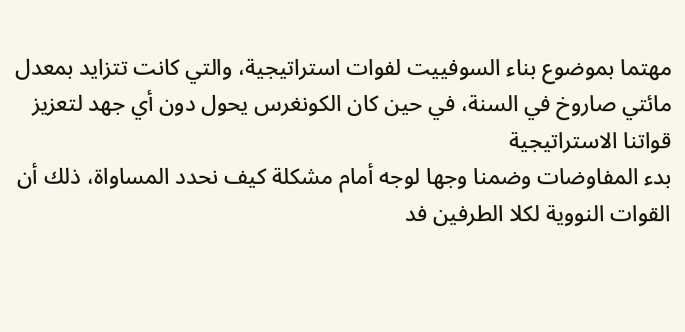مهتما بموضوع بناء السوفييت لفوات استراتيجية، والتي كانت تتزايد بمعدل مائتي صاروخ في السنة، في حين كان الكونغرس يحول دون أي جهد لتعزيز قواتنا الاستراتيجية
بدء المفاوضات وضمنا وجها لوجه أمام مشكلة كيف نحدد المساواة، ذلك أن القوات النووية لكلا الطرفين فد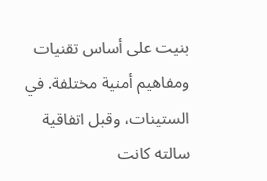بنيت على أساس تقنيات ومفاهيم أمنية مختلفة. في الستينات، وقبل اتفاقية سالته كانت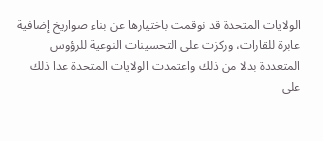الولايات المتحدة قد نوقمت باختيارها عن بناء صواريخ إضافية عابرة للقارات، وركزت على التحسينات النوعية للرؤوس المتعددة بدلا من ذلك واعتمدت الولايات المتحدة عدا ذلك على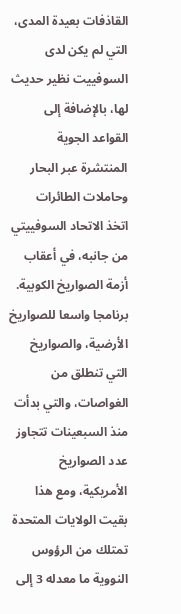القاذفات بعيدة المدى، التي لم يكن لدى السوفييت نظير حديث لها، بالإضافة إلى القواعد الجوية المنتشرة عبر البحار وحاملات الطائرات
اتخذ الاتحاد السوفييتي من جانبه، في أعقاب أزمة الصواريخ الكوبية. برنامجا واسعا للصواريخ الأرضية، والصواريخ التي تنطلق من الغواصات، والتي بدأت منذ السبعينات تتجاوز عدد الصواريخ الأمريكية، ومع هذا بقيت الولايات المتحدة تمتلك من الرؤوس النووية ما معدله 3 إلى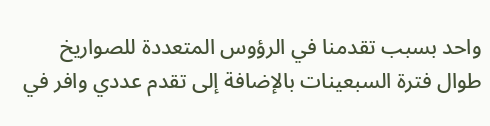واحد بسبب تقدمنا في الرؤوس المتعددة للصواريخ طوال فترة السبعينات بالإضافة إلى تقدم عددي وافر في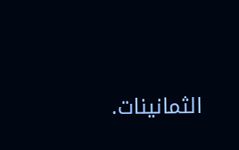الثمانينات.